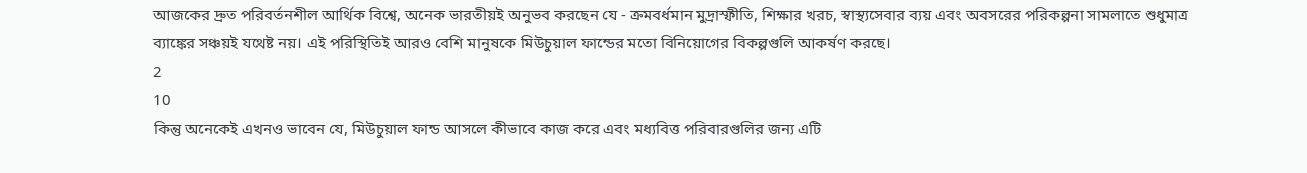আজকের দ্রুত পরিবর্তনশীল আর্থিক বিশ্বে, অনেক ভারতীয়ই অনুভব করছেন যে - ক্রমবর্ধমান মুদ্রাস্ফীতি, শিক্ষার খরচ, স্বাস্থ্যসেবার ব্যয় এবং অবসরের পরিকল্পনা সামলাতে শুধুমাত্র ব্যাঙ্কের সঞ্চয়ই যথেষ্ট নয়। এই পরিস্থিতিই আরও বেশি মানুষকে মিউচুয়াল ফান্ডের মতো বিনিয়োগের বিকল্পগুলি আকর্ষণ করছে।
2
10
কিন্তু অনেকেই এখনও ভাবেন যে, মিউচুয়াল ফান্ড আসলে কীভাবে কাজ করে এবং মধ্যবিত্ত পরিবারগুলির জন্য এটি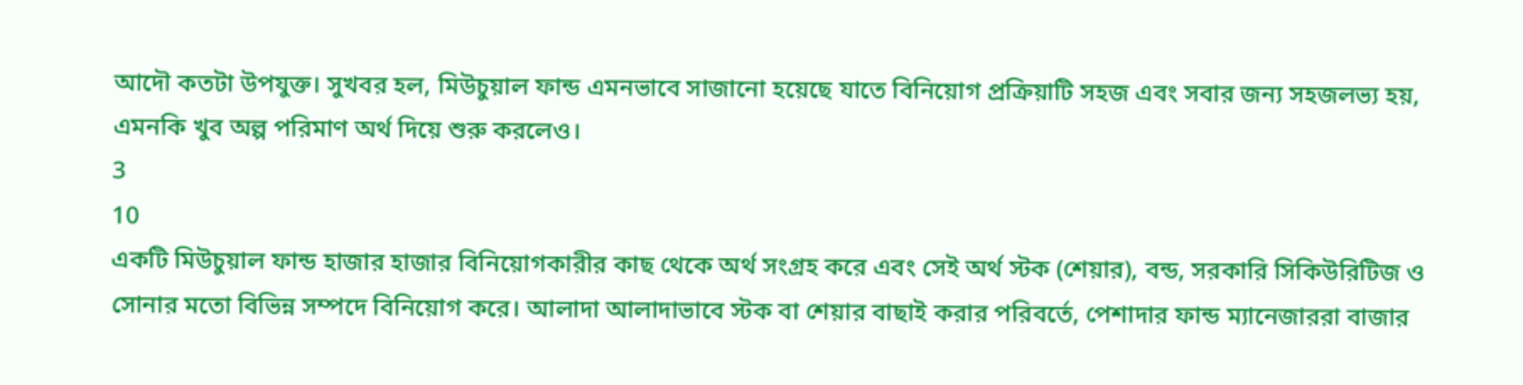আদৌ কতটা উপযুক্ত। সুখবর হল, মিউচুয়াল ফান্ড এমনভাবে সাজানো হয়েছে যাতে বিনিয়োগ প্রক্রিয়াটি সহজ এবং সবার জন্য সহজলভ্য হয়, এমনকি খুব অল্প পরিমাণ অর্থ দিয়ে শুরু করলেও।
3
10
একটি মিউচুয়াল ফান্ড হাজার হাজার বিনিয়োগকারীর কাছ থেকে অর্থ সংগ্রহ করে এবং সেই অর্থ স্টক (শেয়ার), বন্ড, সরকারি সিকিউরিটিজ ও সোনার মতো বিভিন্ন সম্পদে বিনিয়োগ করে। আলাদা আলাদাভাবে স্টক বা শেয়ার বাছাই করার পরিবর্তে, পেশাদার ফান্ড ম্যানেজাররা বাজার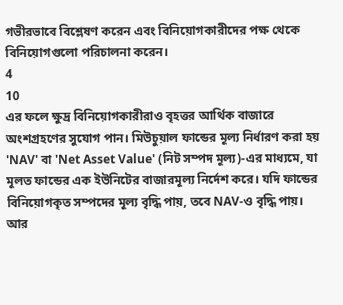গভীরভাবে বিশ্লেষণ করেন এবং বিনিয়োগকারীদের পক্ষ থেকে বিনিয়োগগুলো পরিচালনা করেন।
4
10
এর ফলে ক্ষুদ্র বিনিয়োগকারীরাও বৃহত্তর আর্থিক বাজারে অংশগ্রহণের সুযোগ পান। মিউচুয়াল ফান্ডের মূল্য নির্ধারণ করা হয় 'NAV' বা 'Net Asset Value' (নিট সম্পদ মূল্য)-এর মাধ্যমে, যা মূলত ফান্ডের এক ইউনিটের বাজারমূল্য নির্দেশ করে। যদি ফান্ডের বিনিয়োগকৃত সম্পদের মূল্য বৃদ্ধি পায়, তবে NAV-ও বৃদ্ধি পায়। আর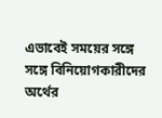এভাবেই সময়ের সঙ্গে সঙ্গে বিনিয়োগকারীদের অর্থের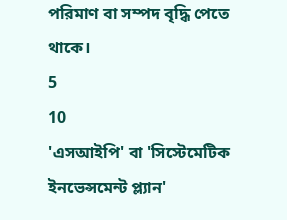পরিমাণ বা সম্পদ বৃদ্ধি পেতে থাকে।
5
10
'এসআইপি' বা 'সিস্টেমেটিক ইনভেন্সমেন্ট প্ল্যান'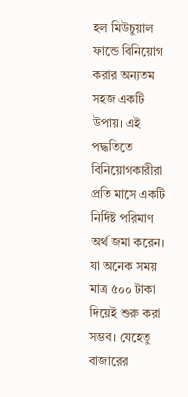হল মিউচুয়াল ফান্ডে বিনিয়োগ করার অন্যতম সহজ একটি উপায়। এই পদ্ধতিতে বিনিয়োগকারীরা প্রতি মাসে একটি নির্দিষ্ট পরিমাণ অর্থ জমা করেন। যা অনেক সময় মাত্র ৫০০ টাকা দিয়েই শুরু করা সম্ভব। যেহেতু বাজারের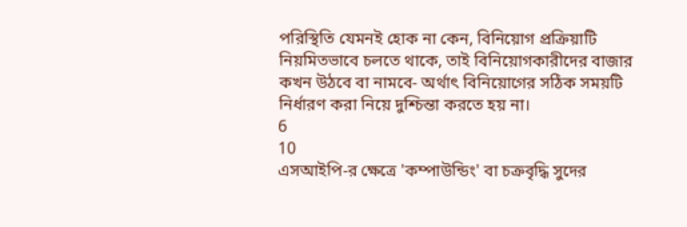পরিস্থিতি যেমনই হোক না কেন, বিনিয়োগ প্রক্রিয়াটি নিয়মিতভাবে চলতে থাকে, তাই বিনিয়োগকারীদের বাজার কখন উঠবে বা নামবে- অর্থাৎ বিনিয়োগের সঠিক সময়টি নির্ধারণ করা নিয়ে দুশ্চিন্তা করতে হয় না।
6
10
এসআইপি-র ক্ষেত্রে 'কম্পাউন্ডিং' বা চক্রবৃদ্ধি সুদের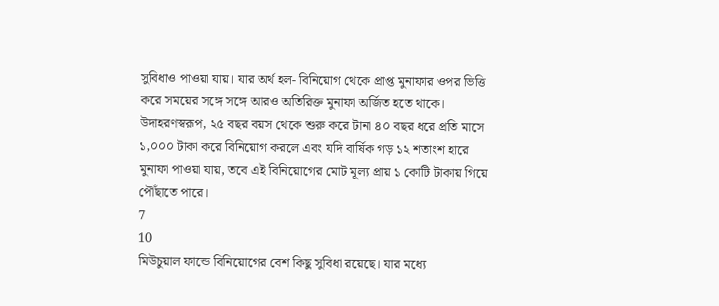সুবিধাও পাওয়া যায়। যার অর্থ হল- বিনিয়োগ থেকে প্রাপ্ত মুনাফার ওপর ভিত্তি করে সময়ের সঙ্গে সঙ্গে আরও অতিরিক্ত মুনাফা অর্জিত হতে থাকে। উদাহরণস্বরূপ, ২৫ বছর বয়স থেকে শুরু করে টানা ৪০ বছর ধরে প্রতি মাসে ১,০০০ টাকা করে বিনিয়োগ করলে এবং যদি বার্ষিক গড় ১২ শতাংশ হারে মুনাফা পাওয়া যায়, তবে এই বিনিয়োগের মোট মূল্য প্রায় ১ কোটি টাকায় গিয়ে পৌঁছাতে পারে।
7
10
মিউচুয়াল ফান্ডে বিনিয়োগের বেশ কিছু সুবিধা রয়েছে। যার মধ্যে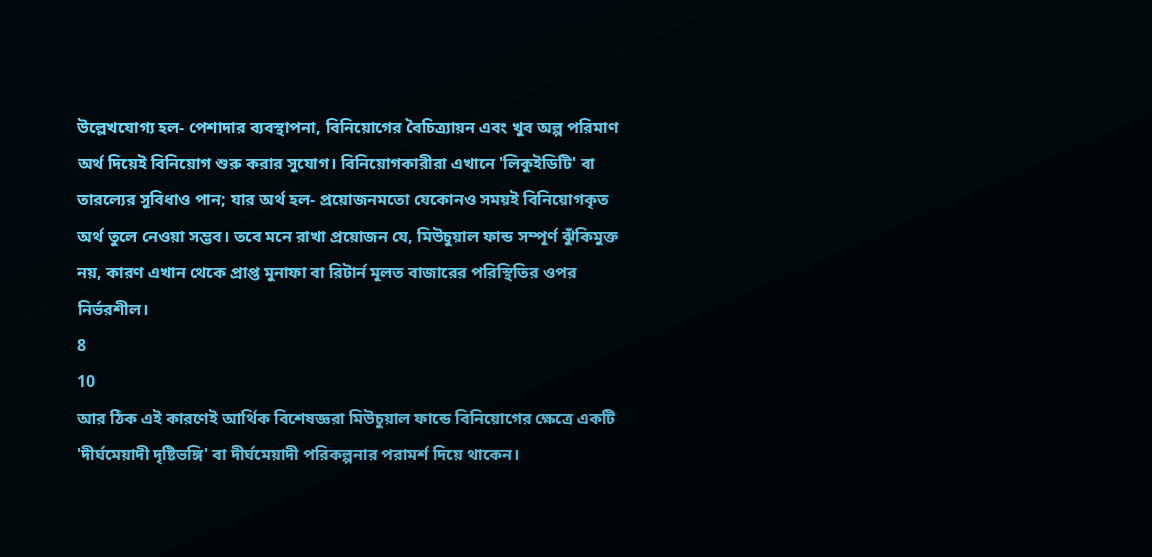উল্লেখযোগ্য হল- পেশাদার ব্যবস্থাপনা, বিনিয়োগের বৈচিত্র্যায়ন এবং খুব অল্প পরিমাণ অর্থ দিয়েই বিনিয়োগ শুরু করার সুযোগ। বিনিয়োগকারীরা এখানে 'লিকুইডিটি' বা তারল্যের সুবিধাও পান; যার অর্থ হল- প্রয়োজনমতো যেকোনও সময়ই বিনিয়োগকৃত অর্থ তুলে নেওয়া সম্ভব। তবে মনে রাখা প্রয়োজন যে, মিউচুয়াল ফান্ড সম্পূর্ণ ঝুঁকিমুক্ত নয়, কারণ এখান থেকে প্রাপ্ত মুনাফা বা রিটার্ন মূলত বাজারের পরিস্থিতির ওপর নির্ভরশীল।
8
10
আর ঠিক এই কারণেই আর্থিক বিশেষজ্ঞরা মিউচুয়াল ফান্ডে বিনিয়োগের ক্ষেত্রে একটি 'দীর্ঘমেয়াদী দৃষ্টিভঙ্গি' বা দীর্ঘমেয়াদী পরিকল্পনার পরামর্শ দিয়ে থাকেন।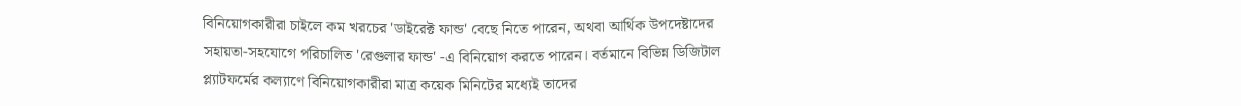বিনিয়োগকারীরা চাইলে কম খরচের 'ডাইরেক্ট ফান্ড' বেছে নিতে পারেন, অথবা আর্থিক উপদেষ্টাদের সহায়তা-সহযোগে পরিচালিত 'রেগুলার ফান্ড' -এ বিনিয়োগ করতে পারেন। বর্তমানে বিভিন্ন ডিজিটাল প্ল্যাটফর্মের কল্যাণে বিনিয়োগকারীরা মাত্র কয়েক মিনিটের মধ্যেই তাদের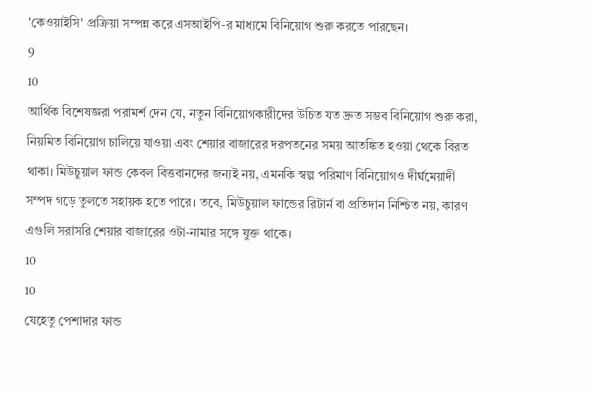'কেওয়াইসি' প্রক্রিয়া সম্পন্ন করে এসআইপি-র মাধ্যমে বিনিয়োগ শুরু করতে পারছেন।
9
10
আর্থিক বিশেষজ্ঞরা পরামর্শ দেন যে, নতুন বিনিয়োগকারীদের উচিত যত দ্রুত সম্ভব বিনিয়োগ শুরু করা, নিয়মিত বিনিয়োগ চালিয়ে যাওয়া এবং শেয়ার বাজারের দরপতনের সময় আতঙ্কিত হওয়া থেকে বিরত থাকা। মিউচুয়াল ফান্ড কেবল বিত্তবানদের জন্যই নয়, এমনকি স্বল্প পরিমাণ বিনিয়োগও দীর্ঘমেয়াদী সম্পদ গড়ে তুলতে সহায়ক হতে পারে। তবে, মিউচুয়াল ফান্ডের রিটার্ন বা প্রতিদান নিশ্চিত নয়, কারণ এগুলি সরাসরি শেয়ার বাজারের ওটা-নামার সঙ্গে যুক্ত থাকে।
10
10
যেহেতু পেশাদার ফান্ড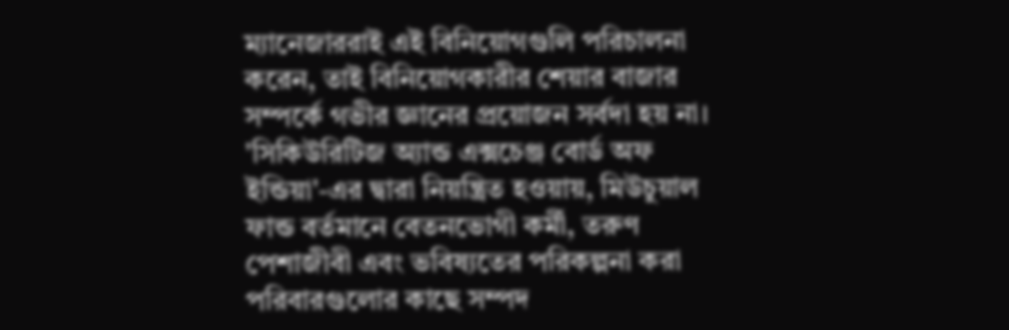ম্যানেজাররাই এই বিনিয়োগগুলি পরিচালনা করেন, তাই বিনিয়োগকারীর শেয়ার বাজার সম্পর্কে গভীর জ্ঞানের প্রয়োজন সর্বদা হয় না। 'সিকিউরিটিজ অ্যান্ড এক্সচেঞ্জ বোর্ড অফ ইন্ডিয়া'-এর দ্বারা নিয়ন্ত্রিত হওয়ায়, মিউচুয়াল ফান্ড বর্তমানে বেতনভোগী কর্মী, তরুণ পেশাজীবী এবং ভবিষ্যতের পরিকল্পনা করা পরিবারগুলোর কাছে সম্পদ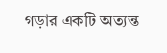গড়ার একটি অত্যন্ত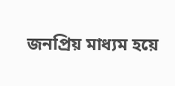জনপ্রিয় মাধ্যম হয়ে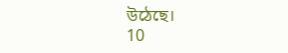উঠেছে।
10